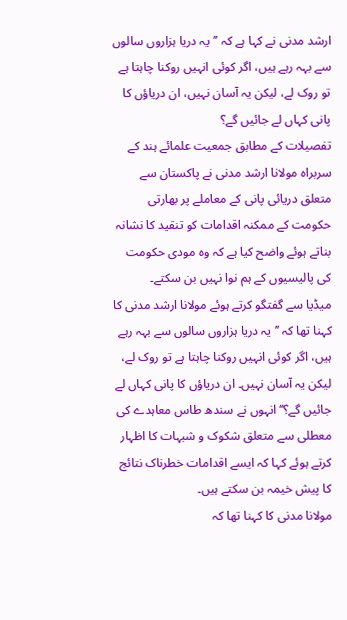ارشد مدنی نے کہا ہے کہ ’’یہ دریا ہزاروں سالوں سے بہہ رہے ہیں، اگر کوئی انہیں روکنا چاہتا ہے تو روک لے، لیکن یہ آسان نہیں، ان دریاؤں کا پانی کہاں لے جائیں گے؟
تفصیلات کے مطابق جمعیت علمائے ہند کے سربراہ مولانا ارشد مدنی نے پاکستان سے متعلق دریائی پانی کے معاملے پر بھارتی حکومت کے ممکنہ اقدامات کو تنقید کا نشانہ بناتے ہوئے واضح کیا ہے کہ وہ مودی حکومت کی پالیسیوں کے ہم نوا نہیں بن سکتے۔
میڈیا سے گفتگو کرتے ہوئے مولانا ارشد مدنی کا کہنا تھا کہ ’’یہ دریا ہزاروں سالوں سے بہہ رہے ہیں، اگر کوئی انہیں روکنا چاہتا ہے تو روک لے، لیکن یہ آسان نہیں۔ ان دریاؤں کا پانی کہاں لے جائیں گے؟‘‘ انہوں نے سندھ طاس معاہدے کی معطلی سے متعلق شکوک و شبہات کا اظہار کرتے ہوئے کہا کہ ایسے اقدامات خطرناک نتائج کا پیش خیمہ بن سکتے ہیں۔
مولانا مدنی کا کہنا تھا کہ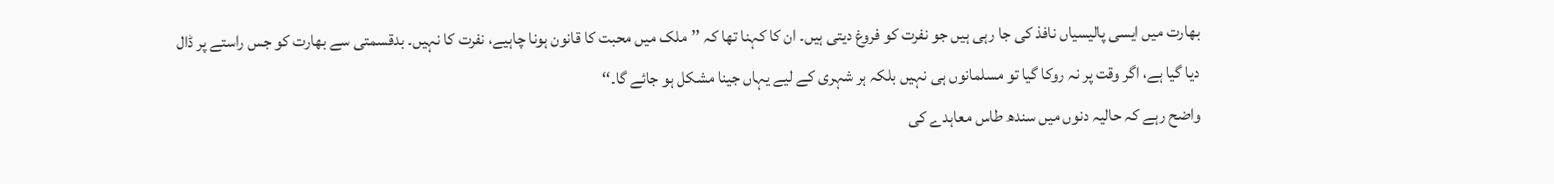بھارت میں ایسی پالیسیاں نافذ کی جا رہی ہیں جو نفرت کو فروغ دیتی ہیں۔ ان کا کہنا تھا کہ ’’ملک میں محبت کا قانون ہونا چاہیے، نفرت کا نہیں۔ بدقسمتی سے بھارت کو جس راستے پر ڈال دیا گیا ہے، اگر وقت پر نہ روکا گیا تو مسلمانوں ہی نہیں بلکہ ہر شہری کے لیے یہاں جینا مشکل ہو جائے گا۔‘‘
واضح رہے کہ حالیہ دنوں میں سندھ طاس معاہدے کی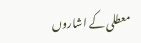معطلی کے اشاروں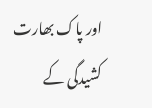اور پاک بھارت کشیدگی کے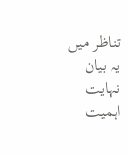تناظر میں یہ بیان نہایت اہمیت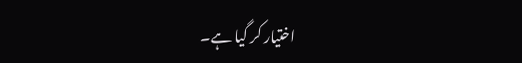اختیار کر گیا ہے۔